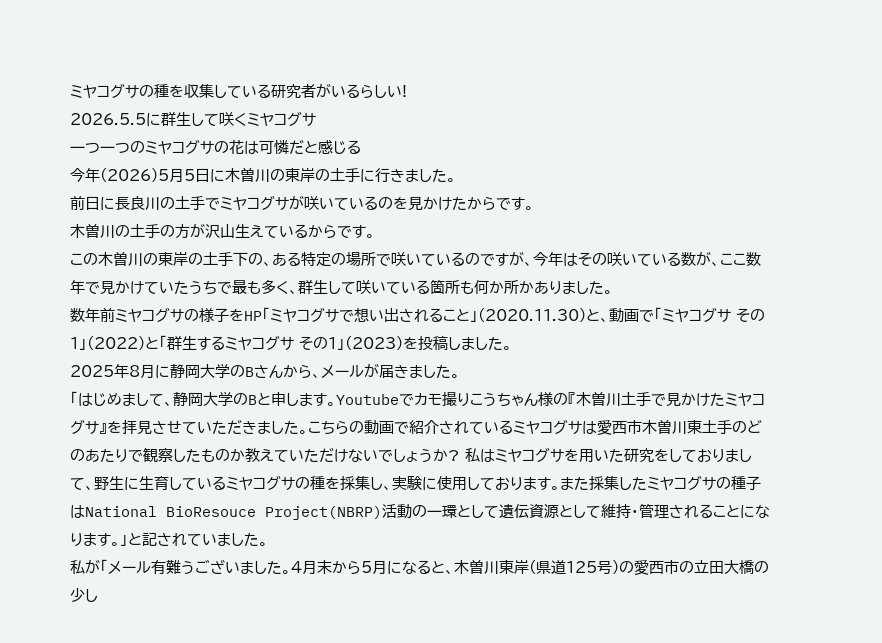ミヤコグサの種を収集している研究者がいるらしい!
2026.5.5に群生して咲くミヤコグサ
一つ一つのミヤコグサの花は可憐だと感じる
今年(2026)5月5日に木曽川の東岸の土手に行きました。
前日に長良川の土手でミヤコグサが咲いているのを見かけたからです。
木曽川の土手の方が沢山生えているからです。
この木曽川の東岸の土手下の、ある特定の場所で咲いているのですが、今年はその咲いている数が、ここ数年で見かけていたうちで最も多く、群生して咲いている箇所も何か所かありました。
数年前ミヤコグサの様子をHP「ミヤコグサで想い出されること」(2020.11.30)と、動画で「ミヤコグサ その1」(2022)と「群生するミヤコグサ その1」(2023)を投稿しました。
2025年8月に静岡大学のBさんから、メールが届きました。
「はじめまして、静岡大学のBと申します。Youtubeでカモ撮りこうちゃん様の『木曽川土手で見かけたミヤコグサ』を拝見させていただきました。こちらの動画で紹介されているミヤコグサは愛西市木曽川東土手のどのあたりで観察したものか教えていただけないでしょうか? 私はミヤコグサを用いた研究をしておりまして、野生に生育しているミヤコグサの種を採集し、実験に使用しております。また採集したミヤコグサの種子はNational BioResouce Project(NBRP)活動の一環として遺伝資源として維持・管理されることになります。」と記されていました。
私が「メール有難うございました。4月末から5月になると、木曽川東岸(県道125号)の愛西市の立田大橋の少し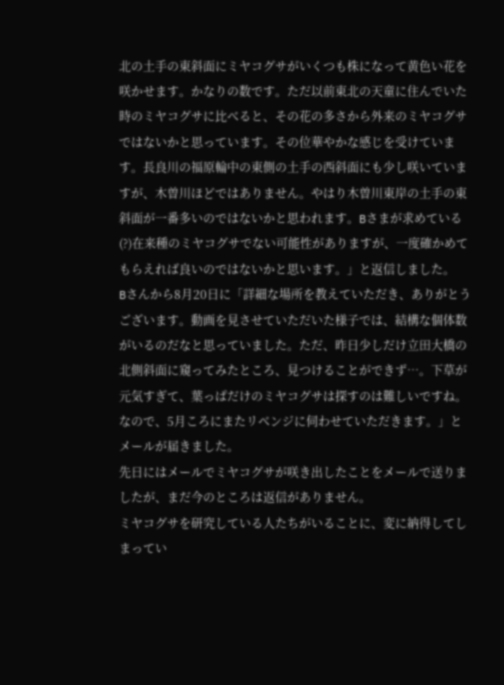北の土手の東斜面にミヤコグサがいくつも株になって黄色い花を咲かせます。かなりの数です。ただ以前東北の天童に住んでいた時のミヤコグサに比べると、その花の多さから外来のミヤコグサではないかと思っています。その位華やかな感じを受けています。長良川の福原輪中の東側の土手の西斜面にも少し咲いていますが、木曽川ほどではありません。やはり木曽川東岸の土手の東斜面が一番多いのではないかと思われます。Bさまが求めている(?)在来種のミヤコグサでない可能性がありますが、一度確かめてもらえれば良いのではないかと思います。」と返信しました。
Bさんから8月20日に「詳細な場所を教えていただき、ありがとうございます。動画を見させていただいた様子では、結構な個体数がいるのだなと思っていました。ただ、昨日少しだけ立田大橋の北側斜面に窺ってみたところ、見つけることができず…。下草が元気すぎて、葉っぱだけのミヤコグサは探すのは難しいですね。なので、5月ころにまたリベンジに伺わせていただきます。」とメールが届きました。
先日にはメールでミヤコグサが咲き出したことをメールで送りましたが、まだ今のところは返信がありません。
ミヤコグサを研究している人たちがいることに、変に納得してしまってい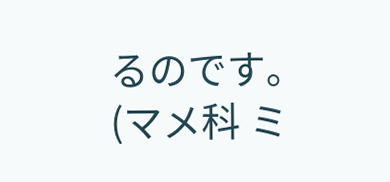るのです。
(マメ科 ミ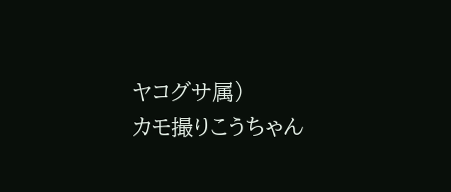ヤコグサ属)
カモ撮りこうちゃん